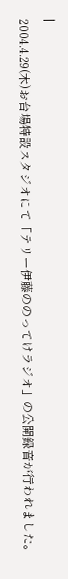|
2004.4.29(木)お台場特設スタジオにて「テリー伊藤ののってけラジオ」の公開録音が行われました。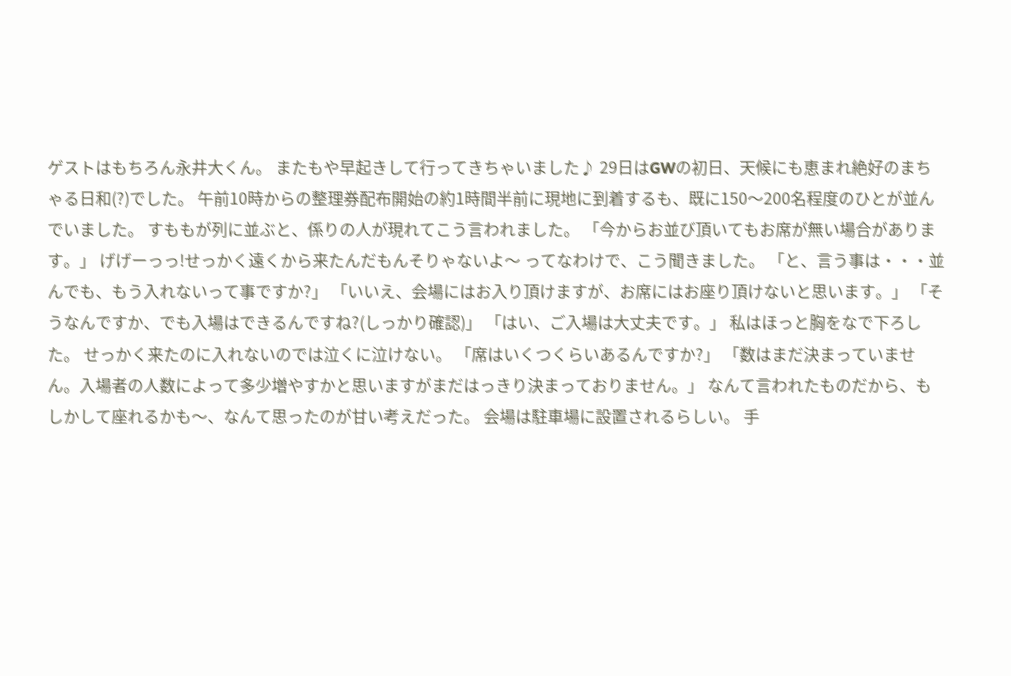ゲストはもちろん永井大くん。 またもや早起きして行ってきちゃいました♪ 29日はGWの初日、天候にも恵まれ絶好のまちゃる日和(?)でした。 午前10時からの整理券配布開始の約1時間半前に現地に到着するも、既に150〜200名程度のひとが並んでいました。 すももが列に並ぶと、係りの人が現れてこう言われました。 「今からお並び頂いてもお席が無い場合があります。」 げげーっっ!せっかく遠くから来たんだもんそりゃないよ〜 ってなわけで、こう聞きました。 「と、言う事は・・・並んでも、もう入れないって事ですか?」 「いいえ、会場にはお入り頂けますが、お席にはお座り頂けないと思います。」 「そうなんですか、でも入場はできるんですね?(しっかり確認)」 「はい、ご入場は大丈夫です。」 私はほっと胸をなで下ろした。 せっかく来たのに入れないのでは泣くに泣けない。 「席はいくつくらいあるんですか?」 「数はまだ決まっていません。入場者の人数によって多少増やすかと思いますがまだはっきり決まっておりません。」 なんて言われたものだから、もしかして座れるかも〜、なんて思ったのが甘い考えだった。 会場は駐車場に設置されるらしい。 手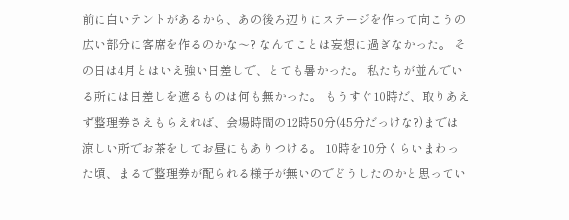前に白いテントがあるから、あの後ろ辺りにステージを作って向こうの広い部分に客席を作るのかな〜? なんてことは妄想に過ぎなかった。 その日は4月とはいえ強い日差しで、とても暑かった。 私たちが並んでいる所には日差しを遮るものは何も無かった。 もうすぐ10時だ、取りあえず整理券さえもらえれば、会場時間の12時50分(45分だっけな?)までは涼しい所でお茶をしてお昼にもありつける。 10時を10分くらいまわった頃、まるで整理券が配られる様子が無いのでどうしたのかと思ってい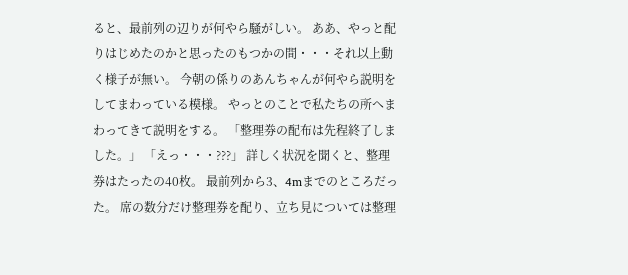ると、最前列の辺りが何やら騒がしい。 ああ、やっと配りはじめたのかと思ったのもつかの間・・・それ以上動く様子が無い。 今朝の係りのあんちゃんが何やら説明をしてまわっている模様。 やっとのことで私たちの所へまわってきて説明をする。 「整理券の配布は先程終了しました。」 「えっ・・・???」 詳しく状況を聞くと、整理券はたったの40枚。 最前列から3、4mまでのところだった。 席の数分だけ整理券を配り、立ち見については整理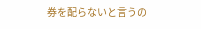券を配らないと言うの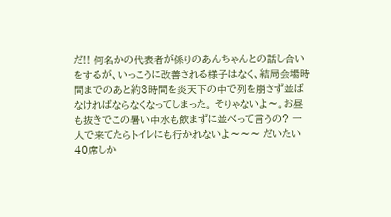だ!! 何名かの代表者が係りのあんちゃんとの話し合いをするが、いっこうに改善される様子はなく、結局会場時間までのあと約3時間を炎天下の中で列を崩さず並ばなければならなくなってしまった。 そりゃないよ〜。お昼も抜きでこの暑い中水も飲まずに並べって言うの? 一人で来てたらトイレにも行かれないよ〜〜〜 だいたい40席しか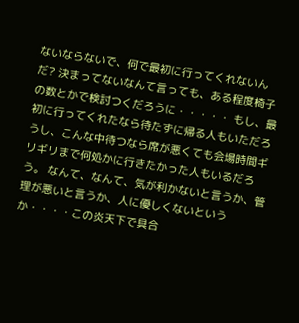ないならないで、何で最初に行ってくれないんだ? 決まってないなんて言っても、ある程度椅子の数とかで検討つくだろうに・・・・・ もし、最初に行ってくれたなら待たずに帰る人もいただろうし、こんな中待つなら席が悪くても会場時間ギリギリまで何処かに行きたかった人もいるだろう。 なんて、なんて、気が利かないと言うか、管理が悪いと言うか、人に優しくないというか・・・・この炎天下で具合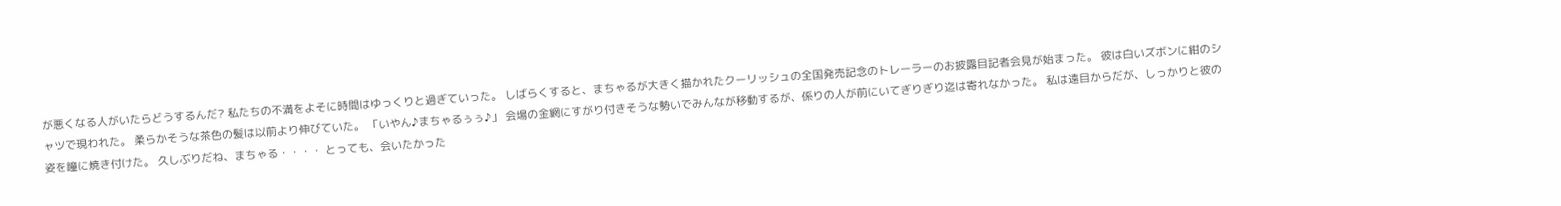が悪くなる人がいたらどうするんだ? 私たちの不満をよそに時間はゆっくりと過ぎていった。 しばらくすると、まちゃるが大きく描かれたクーリッシュの全国発売記念のトレーラーのお披露目記者会見が始まった。 彼は白いズボンに紺のシャツで現われた。 柔らかそうな茶色の髪は以前より伸びていた。 「いやん♪まちゃるぅぅ♪」 会場の金網にすがり付きそうな勢いでみんなが移動するが、係りの人が前にいてぎりぎり迄は寄れなかった。 私は遠目からだが、しっかりと彼の姿を瞳に焼き付けた。 久しぶりだね、まちゃる・・・・ とっても、会いたかった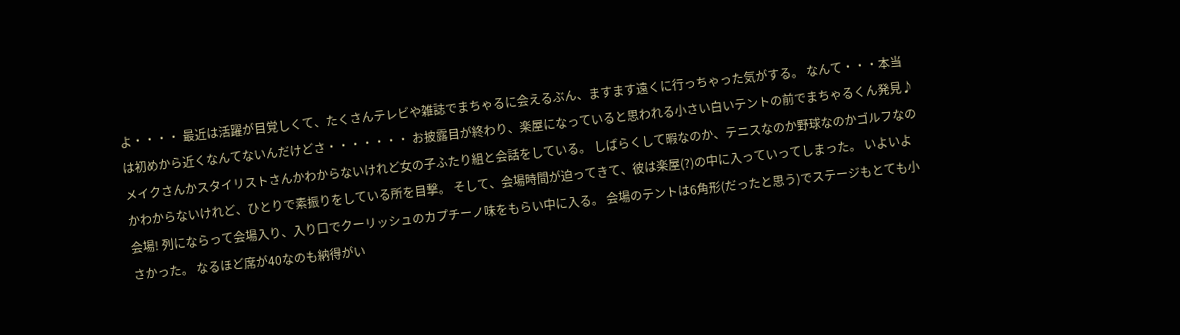よ・・・・ 最近は活躍が目覚しくて、たくさんテレビや雑誌でまちゃるに会えるぶん、ますます遠くに行っちゃった気がする。 なんて・・・本当は初めから近くなんてないんだけどさ・・・・・・・ お披露目が終わり、楽屋になっていると思われる小さい白いテントの前でまちゃるくん発見♪ メイクさんかスタイリストさんかわからないけれど女の子ふたり組と会話をしている。 しばらくして暇なのか、テニスなのか野球なのかゴルフなのかわからないけれど、ひとりで素振りをしている所を目撃。 そして、会場時間が迫ってきて、彼は楽屋(?)の中に入っていってしまった。 いよいよ会場! 列にならって会場入り、入り口でクーリッシュのカプチーノ味をもらい中に入る。 会場のテントは6角形(だったと思う)でステージもとても小さかった。 なるほど席が40なのも納得がい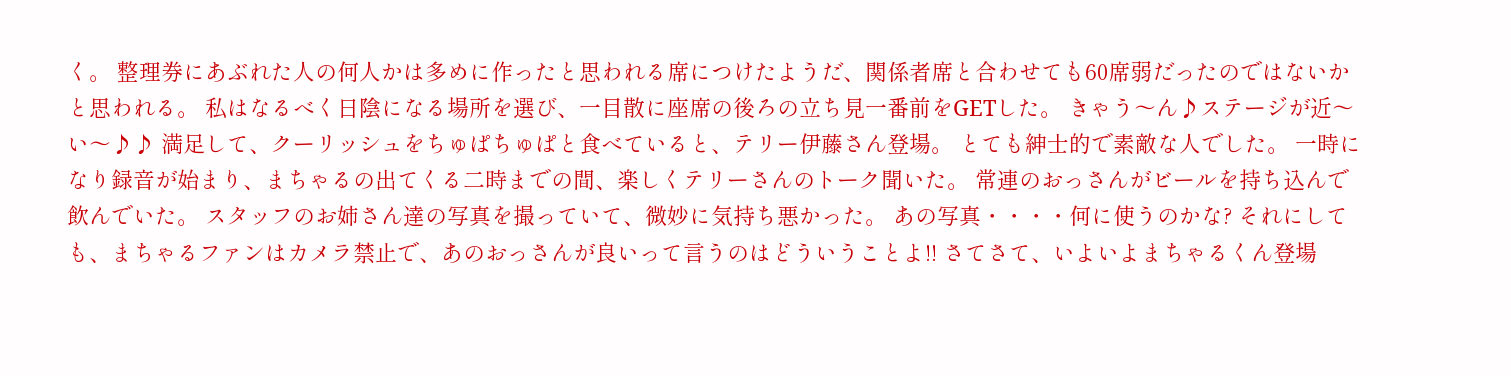く。 整理券にあぶれた人の何人かは多めに作ったと思われる席につけたようだ、関係者席と合わせても60席弱だったのではないかと思われる。 私はなるべく日陰になる場所を選び、一目散に座席の後ろの立ち見一番前をGETした。 きゃう〜ん♪ステージが近〜い〜♪♪ 満足して、クーリッシュをちゅぱちゅぱと食べていると、テリー伊藤さん登場。 とても紳士的で素敵な人でした。 一時になり録音が始まり、まちゃるの出てくる二時までの間、楽しくテリーさんのトーク聞いた。 常連のおっさんがビールを持ち込んで飲んでいた。 スタッフのお姉さん達の写真を撮っていて、微妙に気持ち悪かった。 あの写真・・・・何に使うのかな? それにしても、まちゃるファンはカメラ禁止で、あのおっさんが良いって言うのはどういうことよ!! さてさて、いよいよまちゃるくん登場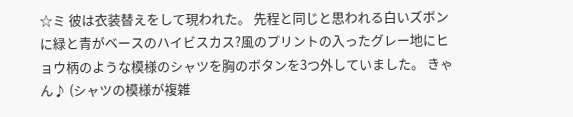☆ミ 彼は衣装替えをして現われた。 先程と同じと思われる白いズボンに緑と青がベースのハイビスカス?風のプリントの入ったグレー地にヒョウ柄のような模様のシャツを胸のボタンを3つ外していました。 きゃん♪ (シャツの模様が複雑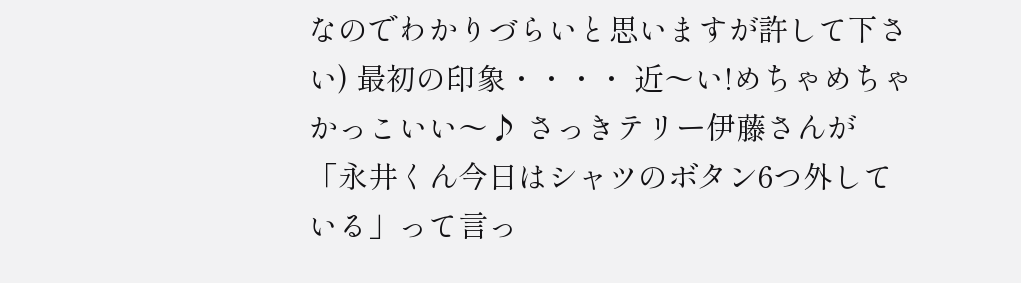なのでわかりづらいと思いますが許して下さい) 最初の印象・・・・ 近〜い!めちゃめちゃかっこいい〜♪ さっきテリー伊藤さんが「永井くん今日はシャツのボタン6つ外している」って言っ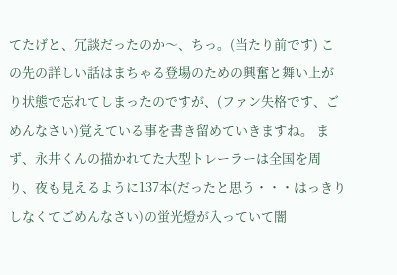てたげと、冗談だったのか〜、ちっ。(当たり前です) この先の詳しい話はまちゃる登場のための興奮と舞い上がり状態で忘れてしまったのですが、(ファン失格です、ごめんなさい)覚えている事を書き留めていきますね。 まず、永井くんの描かれてた大型トレーラーは全国を周り、夜も見えるように137本(だったと思う・・・はっきりしなくてごめんなさい)の蛍光燈が入っていて闇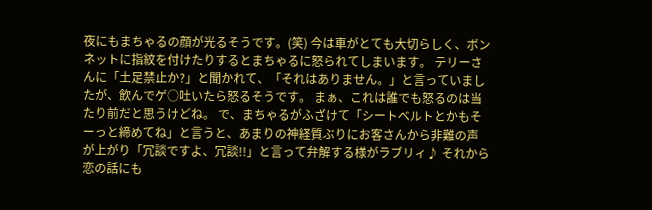夜にもまちゃるの顔が光るそうです。(笑) 今は車がとても大切らしく、ボンネットに指紋を付けたりするとまちゃるに怒られてしまいます。 テリーさんに「土足禁止か?」と聞かれて、「それはありません。」と言っていましたが、飲んでゲ○吐いたら怒るそうです。 まぁ、これは誰でも怒るのは当たり前だと思うけどね。 で、まちゃるがふざけて「シートベルトとかもそーっと締めてね」と言うと、あまりの神経質ぶりにお客さんから非難の声が上がり「冗談ですよ、冗談!!」と言って弁解する様がラブリィ♪ それから恋の話にも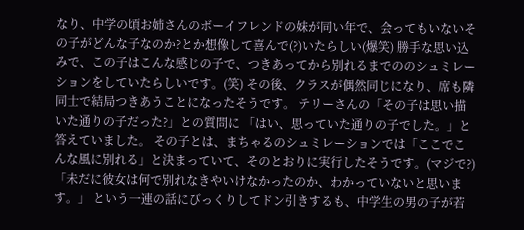なり、中学の頃お姉さんのボーイフレンドの妹が同い年で、会ってもいないその子がどんな子なのか?とか想像して喜んで(?)いたらしい(爆笑) 勝手な思い込みで、この子はこんな感じの子で、つきあってから別れるまでののシュミレーションをしていたらしいです。(笑) その後、クラスが偶然同じになり、席も隣同士で結局つきあうことになったそうです。 テリーさんの「その子は思い描いた通りの子だった?」との質問に 「はい、思っていた通りの子でした。」と答えていました。 その子とは、まちゃるのシュミレーションでは「ここでこんな風に別れる」と決まっていて、そのとおりに実行したそうです。(マジで?) 「未だに彼女は何で別れなきやいけなかったのか、わかっていないと思います。」 という一連の話にびっくりしてドン引きするも、中学生の男の子が若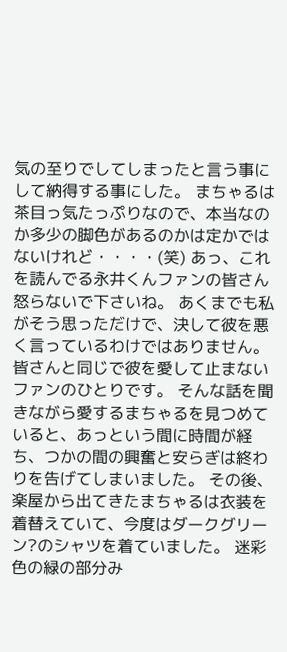気の至りでしてしまったと言う事にして納得する事にした。 まちゃるは茶目っ気たっぷりなので、本当なのか多少の脚色があるのかは定かではないけれど・・・・(笑) あっ、これを読んでる永井くんファンの皆さん怒らないで下さいね。 あくまでも私がそう思っただけで、決して彼を悪く言っているわけではありません。 皆さんと同じで彼を愛して止まないファンのひとりです。 そんな話を聞きながら愛するまちゃるを見つめていると、あっという間に時間が経ち、つかの間の興奮と安らぎは終わりを告げてしまいました。 その後、楽屋から出てきたまちゃるは衣装を着替えていて、今度はダークグリーン?のシャツを着ていました。 迷彩色の緑の部分み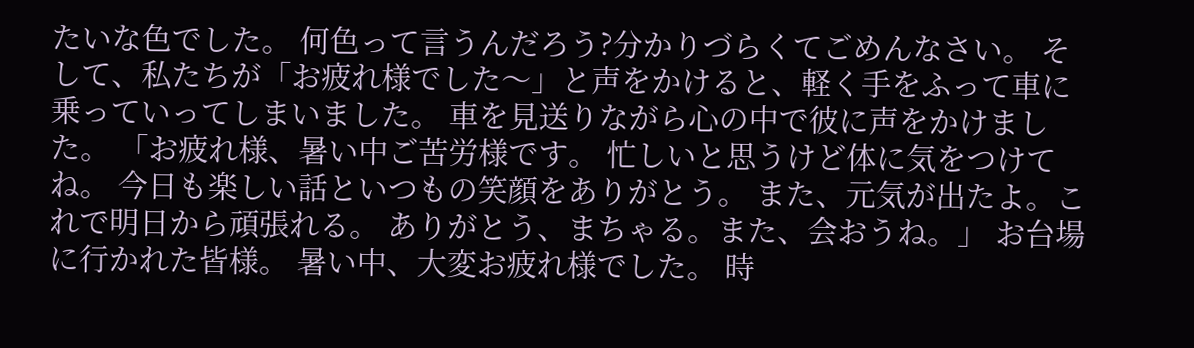たいな色でした。 何色って言うんだろう?分かりづらくてごめんなさい。 そして、私たちが「お疲れ様でした〜」と声をかけると、軽く手をふって車に乗っていってしまいました。 車を見送りながら心の中で彼に声をかけました。 「お疲れ様、暑い中ご苦労様です。 忙しいと思うけど体に気をつけてね。 今日も楽しい話といつもの笑顔をありがとう。 また、元気が出たよ。これで明日から頑張れる。 ありがとう、まちゃる。また、会おうね。」 お台場に行かれた皆様。 暑い中、大変お疲れ様でした。 時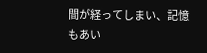間が経ってしまい、記憶もあい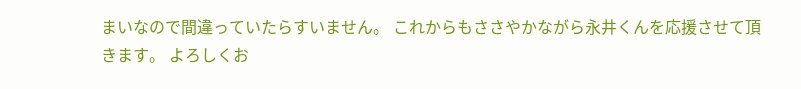まいなので間違っていたらすいません。 これからもささやかながら永井くんを応援させて頂きます。 よろしくお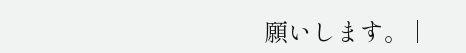願いします。 |